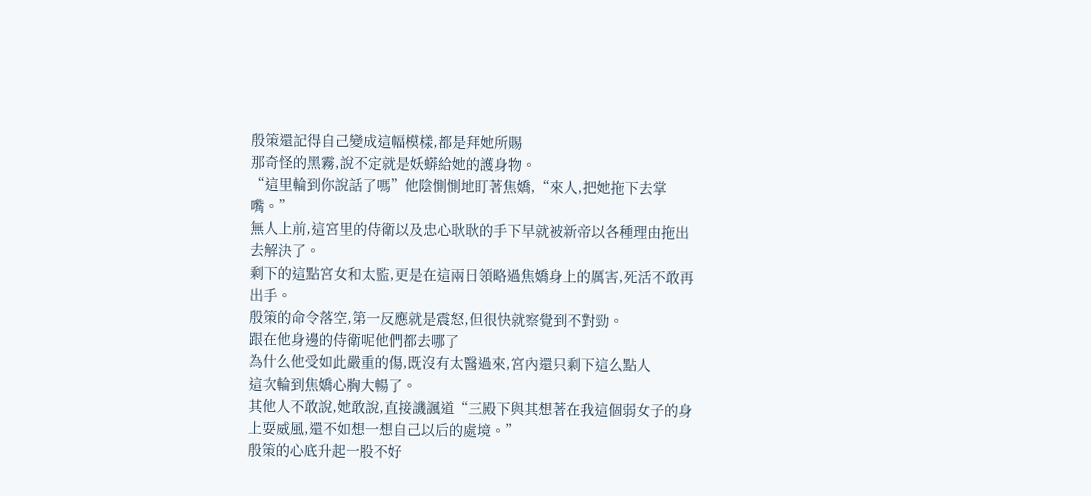殷策還記得自己變成這幅模樣,都是拜她所賜
那奇怪的黑霧,說不定就是妖蟒給她的護身物。
“這里輪到你說話了嗎”他陰惻惻地盯著焦嬌,“來人,把她拖下去掌嘴。”
無人上前,這宮里的侍衛以及忠心耿耿的手下早就被新帝以各種理由拖出去解決了。
剩下的這點宮女和太監,更是在這兩日領略過焦嬌身上的厲害,死活不敢再出手。
殷策的命令落空,第一反應就是震怒,但很快就察覺到不對勁。
跟在他身邊的侍衛呢他們都去哪了
為什么他受如此嚴重的傷,既沒有太醫過來,宮內還只剩下這么點人
這次輪到焦嬌心胸大暢了。
其他人不敢說,她敢說,直接譏諷道“三殿下與其想著在我這個弱女子的身上耍威風,還不如想一想自己以后的處境。”
殷策的心底升起一股不好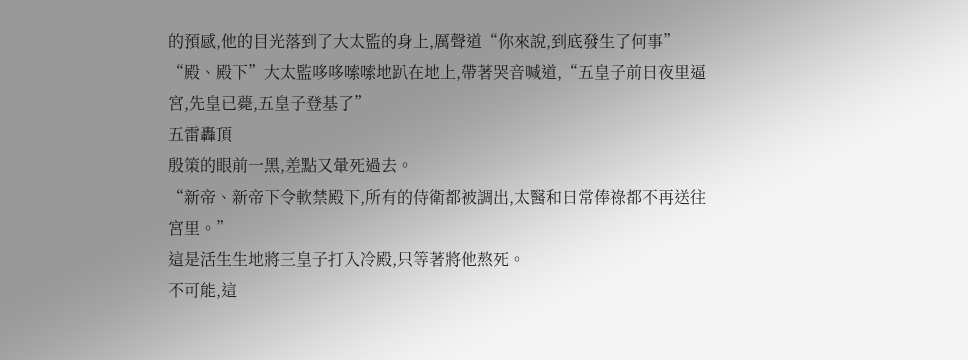的預感,他的目光落到了大太監的身上,厲聲道“你來說,到底發生了何事”
“殿、殿下”大太監哆哆嗦嗦地趴在地上,帶著哭音喊道,“五皇子前日夜里逼宮,先皇已薨,五皇子登基了”
五雷轟頂
殷策的眼前一黑,差點又暈死過去。
“新帝、新帝下令軟禁殿下,所有的侍衛都被調出,太醫和日常俸祿都不再送往宮里。”
這是活生生地將三皇子打入冷殿,只等著將他熬死。
不可能,這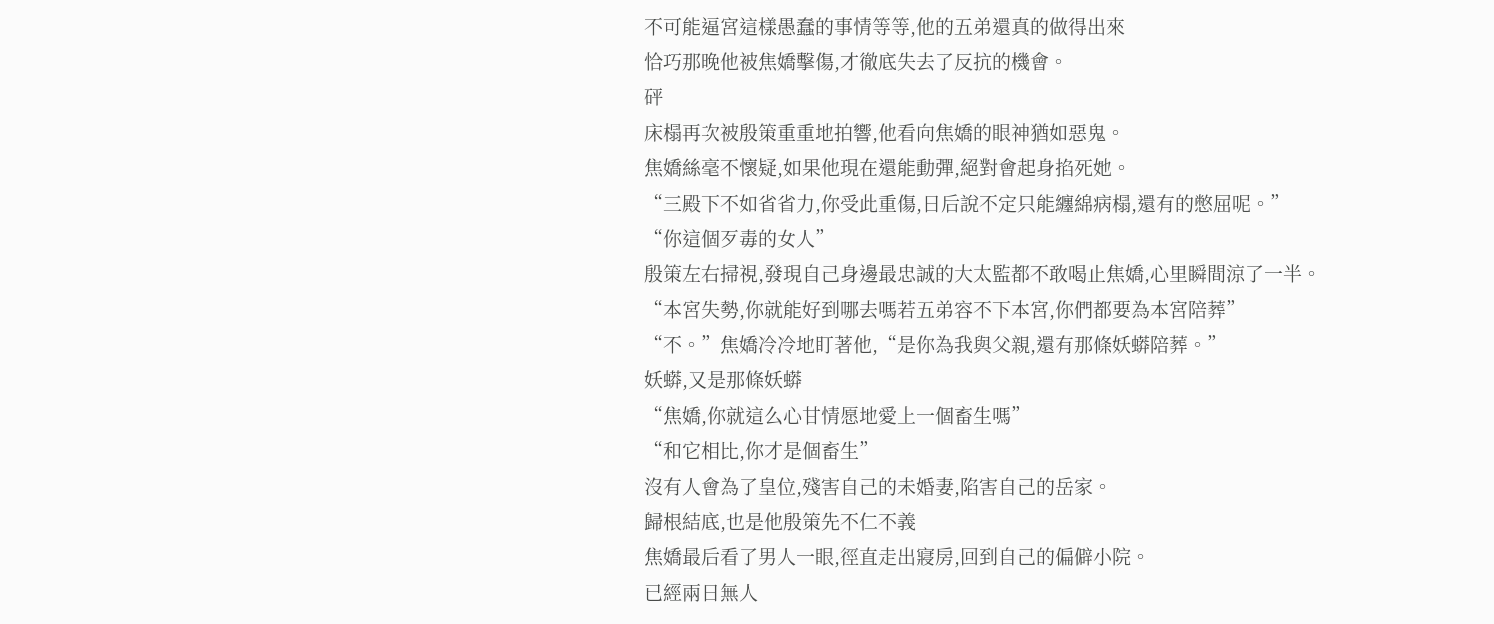不可能逼宮這樣愚蠢的事情等等,他的五弟還真的做得出來
恰巧那晚他被焦嬌擊傷,才徹底失去了反抗的機會。
砰
床榻再次被殷策重重地拍響,他看向焦嬌的眼神猶如惡鬼。
焦嬌絲毫不懷疑,如果他現在還能動彈,絕對會起身掐死她。
“三殿下不如省省力,你受此重傷,日后說不定只能纏綿病榻,還有的憋屈呢。”
“你這個歹毒的女人”
殷策左右掃視,發現自己身邊最忠誠的大太監都不敢喝止焦嬌,心里瞬間涼了一半。
“本宮失勢,你就能好到哪去嗎若五弟容不下本宮,你們都要為本宮陪葬”
“不。”焦嬌冷冷地盯著他,“是你為我與父親,還有那條妖蟒陪葬。”
妖蟒,又是那條妖蟒
“焦嬌,你就這么心甘情愿地愛上一個畜生嗎”
“和它相比,你才是個畜生”
沒有人會為了皇位,殘害自己的未婚妻,陷害自己的岳家。
歸根結底,也是他殷策先不仁不義
焦嬌最后看了男人一眼,徑直走出寢房,回到自己的偏僻小院。
已經兩日無人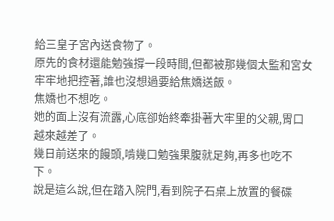給三皇子宮內送食物了。
原先的食材還能勉強撐一段時間,但都被那幾個太監和宮女牢牢地把控著,誰也沒想過要給焦嬌送飯。
焦嬌也不想吃。
她的面上沒有流露,心底卻始終牽掛著大牢里的父親,胃口越來越差了。
幾日前送來的饅頭,啃幾口勉強果腹就足夠,再多也吃不下。
說是這么說,但在踏入院門,看到院子石桌上放置的餐碟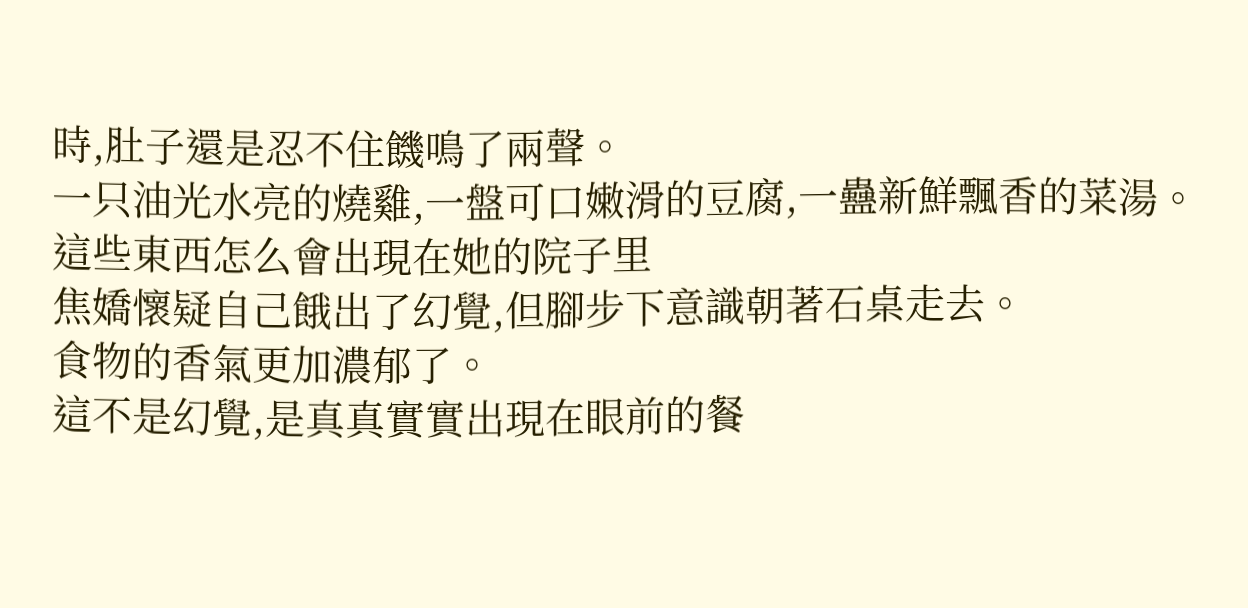時,肚子還是忍不住饑鳴了兩聲。
一只油光水亮的燒雞,一盤可口嫩滑的豆腐,一蠱新鮮飄香的菜湯。
這些東西怎么會出現在她的院子里
焦嬌懷疑自己餓出了幻覺,但腳步下意識朝著石桌走去。
食物的香氣更加濃郁了。
這不是幻覺,是真真實實出現在眼前的餐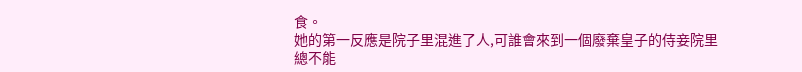食。
她的第一反應是院子里混進了人,可誰會來到一個廢棄皇子的侍妾院里
總不能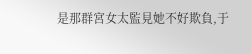是那群宮女太監見她不好欺負,于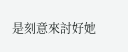是刻意來討好她